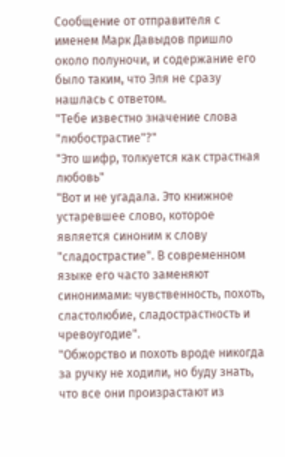Сообщение от отправителя с именем Марк Давыдов пришло около полуночи, и содержание его было таким, что Эля не сразу нашлась с ответом.
"Тебе известно значение слова "любострастие"?"
"Это шифр, толкуется как страстная любовь"
"Вот и не угадала. Это книжное устаревшее слово, которое является синоним к слову "сладострастие". В современном языке его часто заменяют синонимами: чувственность, похоть, сластолюбие, сладострастность и чревоугодие".
"Обжорство и похоть вроде никогда за ручку не ходили, но буду знать, что все они произрастают из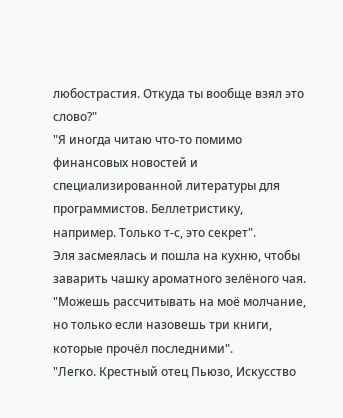любострастия. Откуда ты вообще взял это слово?"
"Я иногда читаю что-то помимо финансовых новостей и специализированной литературы для программистов. Беллетристику, например. Только т-с, это секрет".
Эля засмеялась и пошла на кухню, чтобы заварить чашку ароматного зелёного чая.
"Можешь рассчитывать на моё молчание, но только если назовешь три книги, которые прочёл последними".
"Легко. Крестный отец Пьюзо, Искусство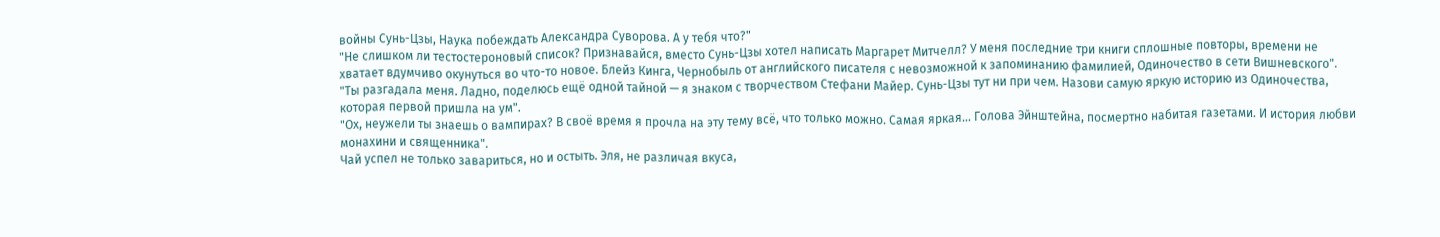войны Сунь-Цзы, Наука побеждать Александра Суворова. А у тебя что?"
"Не слишком ли тестостероновый список? Признавайся, вместо Сунь-Цзы хотел написать Маргарет Митчелл? У меня последние три книги сплошные повторы, времени не хватает вдумчиво окунуться во что-то новое. Блейз Кинга, Чернобыль от английского писателя с невозможной к запоминанию фамилией, Одиночество в сети Вишневского".
"Ты разгадала меня. Ладно, поделюсь ещё одной тайной — я знаком с творчеством Стефани Майер. Сунь-Цзы тут ни при чем. Назови самую яркую историю из Одиночества, которая первой пришла на ум".
"Ох, неужели ты знаешь о вампирах? В своё время я прочла на эту тему всё, что только можно. Самая яркая… Голова Эйнштейна, посмертно набитая газетами. И история любви монахини и священника".
Чай успел не только завариться, но и остыть. Эля, не различая вкуса,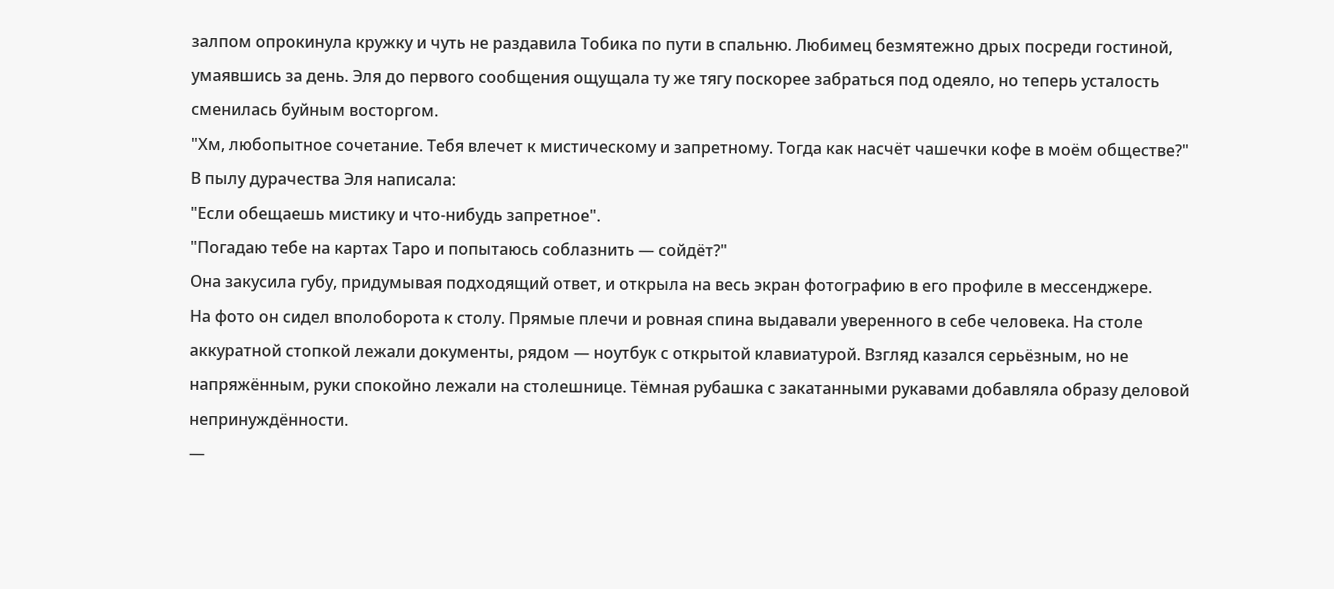залпом опрокинула кружку и чуть не раздавила Тобика по пути в спальню. Любимец безмятежно дрых посреди гостиной, умаявшись за день. Эля до первого сообщения ощущала ту же тягу поскорее забраться под одеяло, но теперь усталость сменилась буйным восторгом.
"Хм, любопытное сочетание. Тебя влечет к мистическому и запретному. Тогда как насчёт чашечки кофе в моём обществе?"
В пылу дурачества Эля написала:
"Если обещаешь мистику и что-нибудь запретное".
"Погадаю тебе на картах Таро и попытаюсь соблазнить — сойдёт?"
Она закусила губу, придумывая подходящий ответ, и открыла на весь экран фотографию в его профиле в мессенджере.
На фото он сидел вполоборота к столу. Прямые плечи и ровная спина выдавали уверенного в себе человека. На столе аккуратной стопкой лежали документы, рядом — ноутбук с открытой клавиатурой. Взгляд казался серьёзным, но не напряжённым, руки спокойно лежали на столешнице. Тёмная рубашка с закатанными рукавами добавляла образу деловой непринуждённости.
—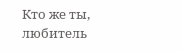Кто же ты, любитель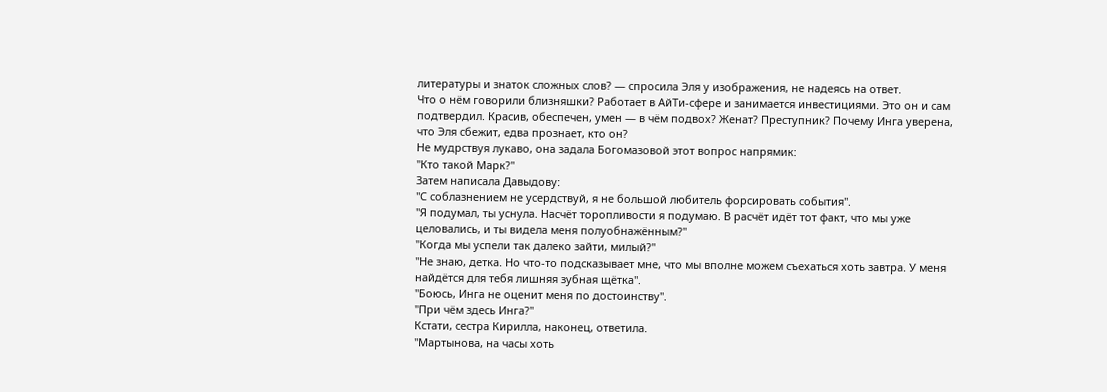литературы и знаток сложных слов? — спросила Эля у изображения, не надеясь на ответ.
Что о нём говорили близняшки? Работает в АйТи-сфере и занимается инвестициями. Это он и сам подтвердил. Красив, обеспечен, умен — в чём подвох? Женат? Преступник? Почему Инга уверена, что Эля сбежит, едва прознает, кто он?
Не мудрствуя лукаво, она задала Богомазовой этот вопрос напрямик:
"Кто такой Марк?"
Затем написала Давыдову:
"С соблазнением не усердствуй, я не большой любитель форсировать события".
"Я подумал, ты уснула. Насчёт торопливости я подумаю. В расчёт идёт тот факт, что мы уже целовались, и ты видела меня полуобнажённым?"
"Когда мы успели так далеко зайти, милый?"
"Не знаю, детка. Но что-то подсказывает мне, что мы вполне можем съехаться хоть завтра. У меня найдётся для тебя лишняя зубная щётка".
"Боюсь, Инга не оценит меня по достоинству".
"При чём здесь Инга?"
Кстати, сестра Кирилла, наконец, ответила.
"Мартынова, на часы хоть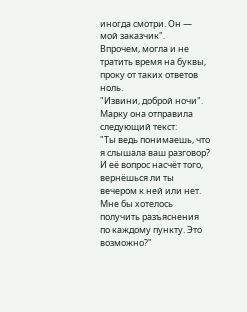иногда смотри. Он — мой заказчик".
Впрочем, могла и не тратить время на буквы, проку от таких ответов ноль.
"Извини, доброй ночи".
Марку она отправила следующий текст:
"Ты ведь понимаешь, что я слышала ваш разговор? И её вопрос насчёт того, вернёшься ли ты вечером к ней или нет. Мне бы хотелось получить разъяснения по каждому пункту. Это возможно?"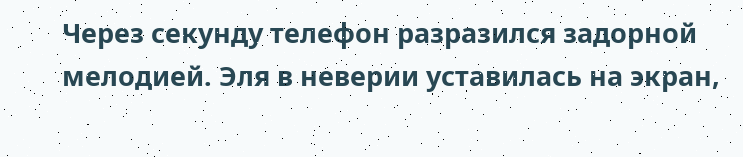Через секунду телефон разразился задорной мелодией. Эля в неверии уставилась на экран,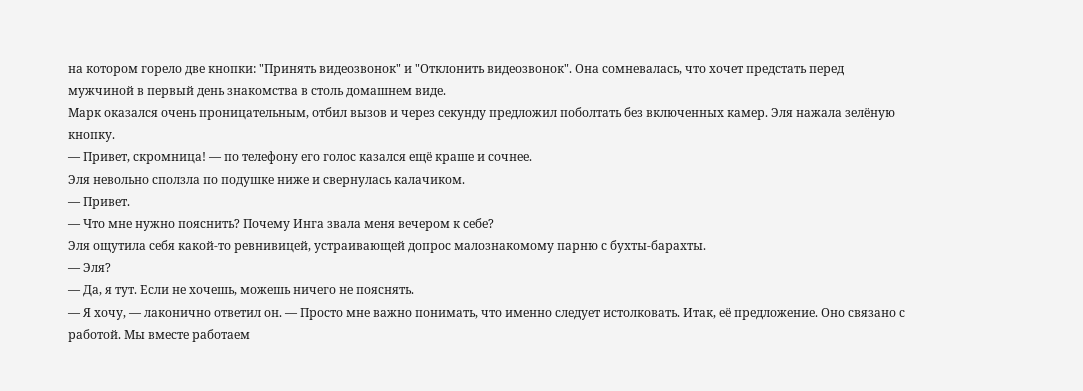на котором горело две кнопки: "Принять видеозвонок" и "Отклонить видеозвонок". Она сомневалась, что хочет предстать перед мужчиной в первый день знакомства в столь домашнем виде.
Марк оказался очень проницательным, отбил вызов и через секунду предложил поболтать без включенных камер. Эля нажала зелёную кнопку.
— Привет, скромница! — по телефону его голос казался ещё краше и сочнее.
Эля невольно сползла по подушке ниже и свернулась калачиком.
— Привет.
— Что мне нужно пояснить? Почему Инга звала меня вечером к себе?
Эля ощутила себя какой-то ревнивицей, устраивающей допрос малознакомому парню с бухты-барахты.
— Эля?
— Да, я тут. Если не хочешь, можешь ничего не пояснять.
— Я хочу, — лаконично ответил он. — Просто мне важно понимать, что именно следует истолковать. Итак, её предложение. Оно связано с работой. Мы вместе работаем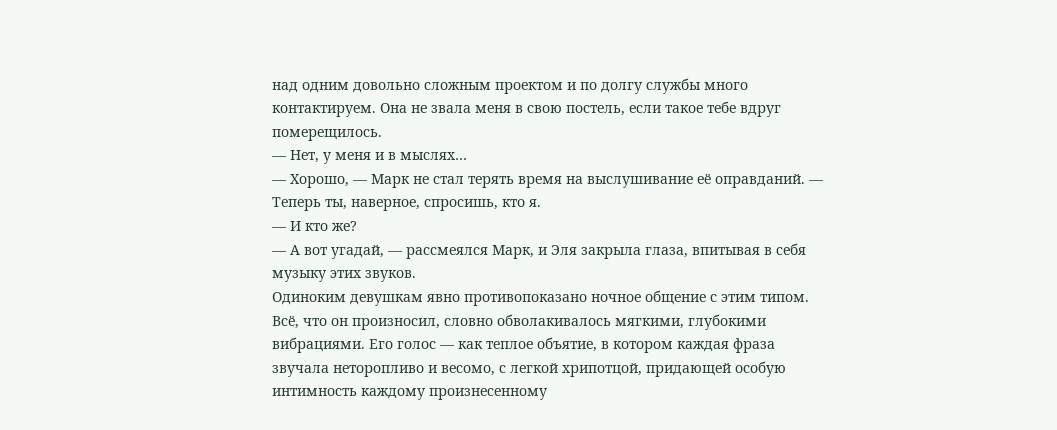над одним довольно сложным проектом и по долгу службы много контактируем. Она не звала меня в свою постель, если такое тебе вдруг померещилось.
— Нет, у меня и в мыслях…
— Хорошо, — Марк не стал терять время на выслушивание её оправданий. — Теперь ты, наверное, спросишь, кто я.
— И кто же?
— А вот угадай, — рассмеялся Марк, и Эля закрыла глаза, впитывая в себя музыку этих звуков.
Одиноким девушкам явно противопоказано ночное общение с этим типом. Всё, что он произносил, словно обволакивалось мягкими, глубокими вибрациями. Его голос — как теплое объятие, в котором каждая фраза звучала неторопливо и весомо, с легкой хрипотцой, придающей особую интимность каждому произнесенному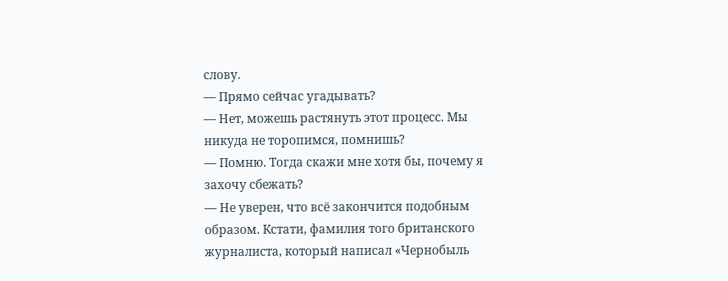слову.
— Прямо сейчас угадывать?
— Нет, можешь растянуть этот процесс. Мы никуда не торопимся, помнишь?
— Помню. Тогда скажи мне хотя бы, почему я захочу сбежать?
— Не уверен, что всё закончится подобным образом. Кстати, фамилия того британского журналиста, который написал «Чернобыль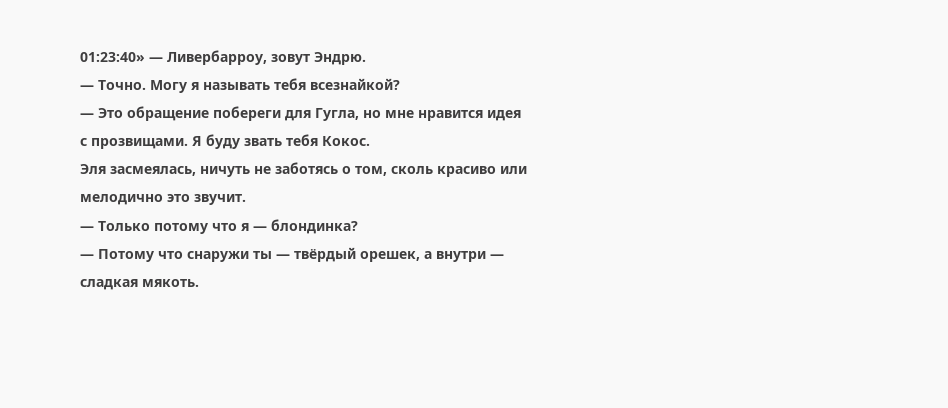01:23:40» — Ливербарроу, зовут Эндрю.
— Точно. Могу я называть тебя всезнайкой?
— Это обращение побереги для Гугла, но мне нравится идея с прозвищами. Я буду звать тебя Кокос.
Эля засмеялась, ничуть не заботясь о том, сколь красиво или мелодично это звучит.
— Только потому что я — блондинка?
— Потому что снаружи ты — твёрдый орешек, а внутри — сладкая мякоть.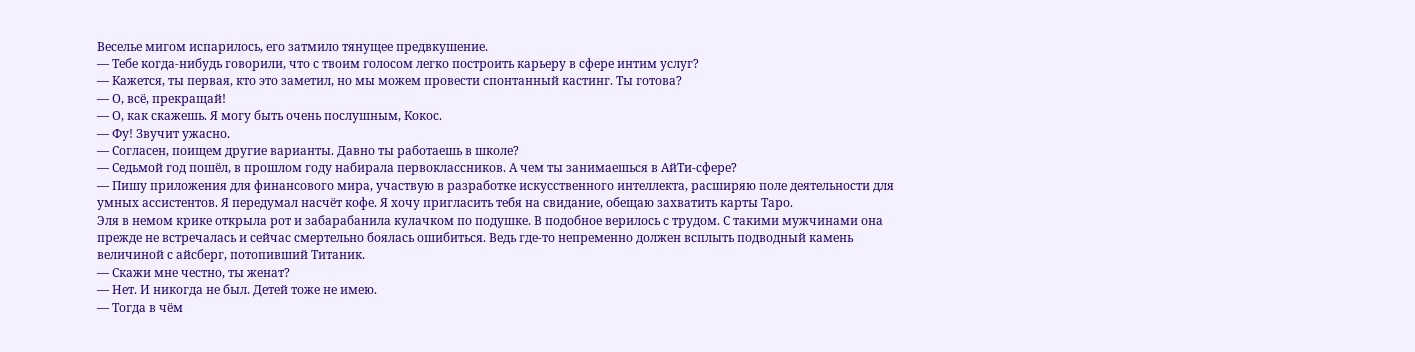Веселье мигом испарилось, его затмило тянущее предвкушение.
— Тебе когда-нибудь говорили, что с твоим голосом легко построить карьеру в сфере интим услуг?
— Кажется, ты первая, кто это заметил, но мы можем провести спонтанный кастинг. Ты готова?
— О, всё, прекращай!
— О, как скажешь. Я могу быть очень послушным, Кокос.
— Фу! Звучит ужасно.
— Согласен, поищем другие варианты. Давно ты работаешь в школе?
— Седьмой год пошёл, в прошлом году набирала первоклассников. А чем ты занимаешься в АйТи-сфере?
— Пишу приложения для финансового мира, участвую в разработке искусственного интеллекта, расширяю поле деятельности для умных ассистентов. Я передумал насчёт кофе. Я хочу пригласить тебя на свидание, обещаю захватить карты Таро.
Эля в немом крике открыла рот и забарабанила кулачком по подушке. В подобное верилось с трудом. С такими мужчинами она прежде не встречалась и сейчас смертельно боялась ошибиться. Ведь где-то непременно должен всплыть подводный камень величиной с айсберг, потопивший Титаник.
— Скажи мне честно, ты женат?
— Нет. И никогда не был. Детей тоже не имею.
— Тогда в чём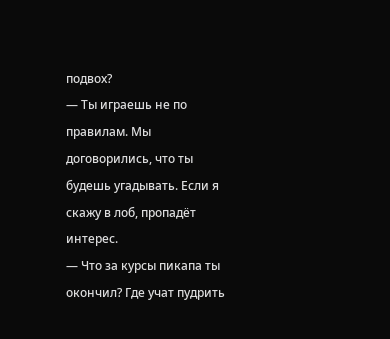подвох?
— Ты играешь не по правилам. Мы договорились, что ты будешь угадывать. Если я скажу в лоб, пропадёт интерес.
— Что за курсы пикапа ты окончил? Где учат пудрить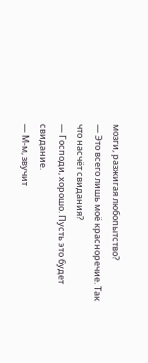мозги, разжигая любопытство?
— Это всего лишь моё красноречие. Так что насчёт свидания?
— Господи, хорошо. Пусть это будет свидание.
— М-м, звучит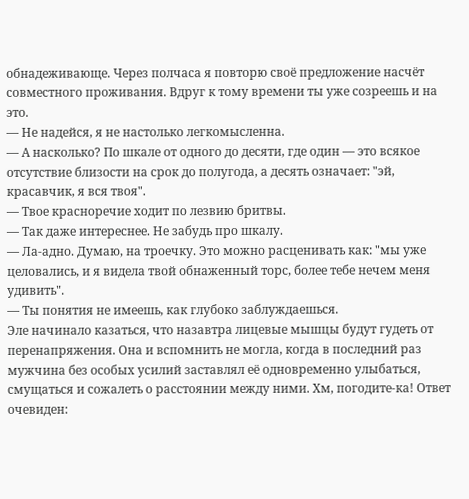обнадеживающе. Через полчаса я повторю своё предложение насчёт совместного проживания. Вдруг к тому времени ты уже созреешь и на это.
— Не надейся, я не настолько легкомысленна.
— А насколько? По шкале от одного до десяти, где один — это всякое отсутствие близости на срок до полугода, а десять означает: "эй, красавчик, я вся твоя".
— Твое красноречие ходит по лезвию бритвы.
— Так даже интереснее. Не забудь про шкалу.
— Ла-адно. Думаю, на троечку. Это можно расценивать как: "мы уже целовались, и я видела твой обнаженный торс, более тебе нечем меня удивить".
— Ты понятия не имеешь, как глубоко заблуждаешься.
Эле начинало казаться, что назавтра лицевые мышцы будут гудеть от перенапряжения. Она и вспомнить не могла, когда в последний раз мужчина без особых усилий заставлял её одновременно улыбаться, смущаться и сожалеть о расстоянии между ними. Хм, погодите-ка! Ответ очевиден: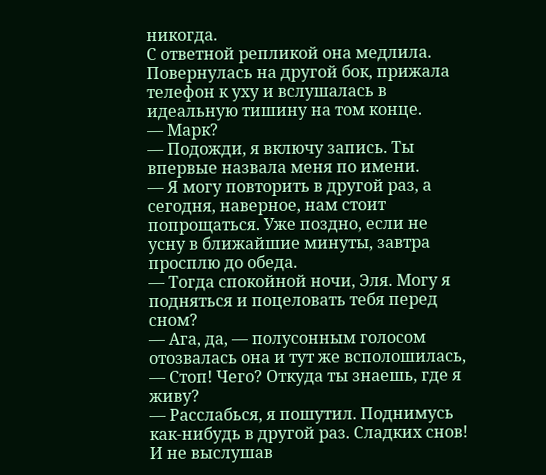никогда.
С ответной репликой она медлила. Повернулась на другой бок, прижала телефон к уху и вслушалась в идеальную тишину на том конце.
— Марк?
— Подожди, я включу запись. Ты впервые назвала меня по имени.
— Я могу повторить в другой раз, а сегодня, наверное, нам стоит попрощаться. Уже поздно, если не усну в ближайшие минуты, завтра просплю до обеда.
— Тогда спокойной ночи, Эля. Могу я подняться и поцеловать тебя перед сном?
— Ага, да, — полусонным голосом отозвалась она и тут же всполошилась, — Стоп! Чего? Откуда ты знаешь, где я живу?
— Расслабься, я пошутил. Поднимусь как-нибудь в другой раз. Сладких снов!
И не выслушав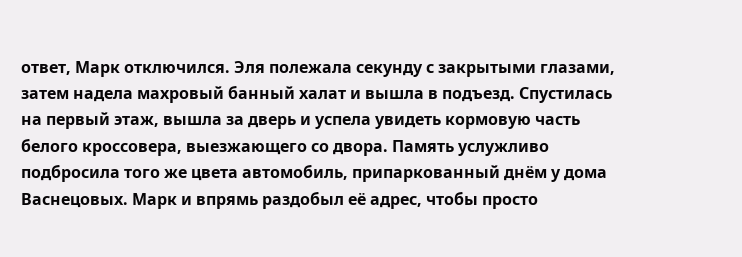ответ, Марк отключился. Эля полежала секунду с закрытыми глазами, затем надела махровый банный халат и вышла в подъезд. Спустилась на первый этаж, вышла за дверь и успела увидеть кормовую часть белого кроссовера, выезжающего со двора. Память услужливо подбросила того же цвета автомобиль, припаркованный днём у дома Васнецовых. Марк и впрямь раздобыл её адрес, чтобы просто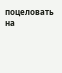поцеловать на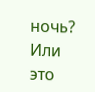ночь? Или это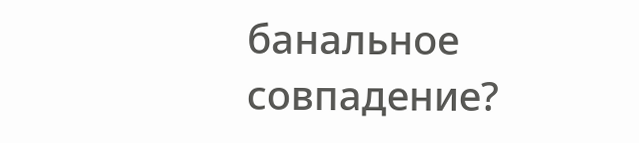банальное совпадение?